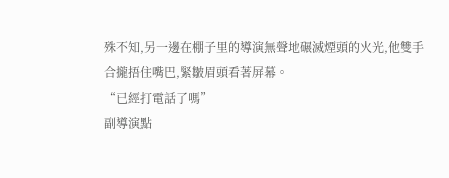殊不知,另一邊在棚子里的導演無聲地碾滅煙頭的火光,他雙手合攏捂住嘴巴,緊皺眉頭看著屏幕。
“已經打電話了嗎”
副導演點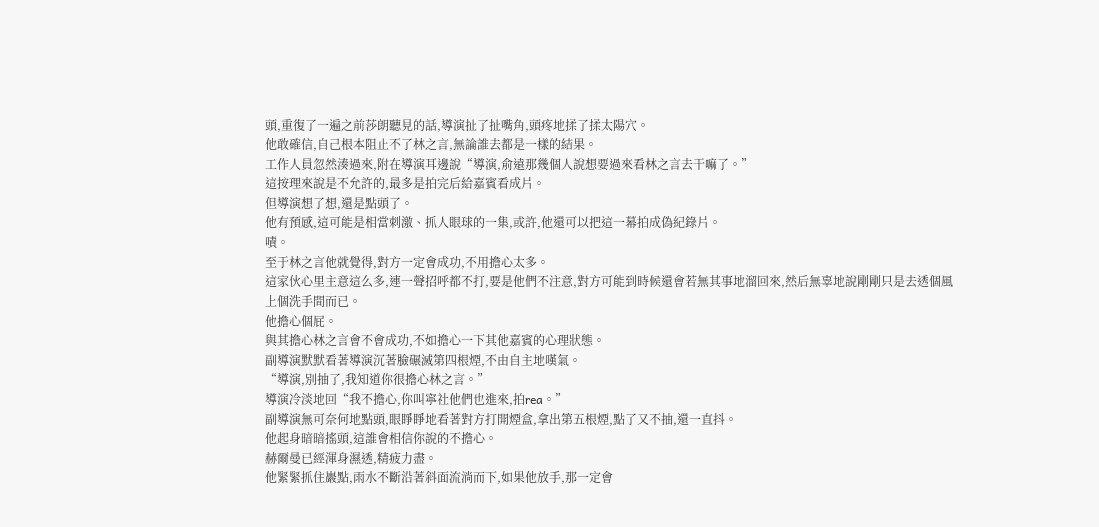頭,重復了一遍之前莎朗聽見的話,導演扯了扯嘴角,頭疼地揉了揉太陽穴。
他敢確信,自己根本阻止不了林之言,無論誰去都是一樣的結果。
工作人員忽然湊過來,附在導演耳邊說“導演,俞遠那幾個人說想要過來看林之言去干嘛了。”
這按理來說是不允許的,最多是拍完后給嘉賓看成片。
但導演想了想,還是點頭了。
他有預感,這可能是相當刺激、抓人眼球的一集,或許,他還可以把這一幕拍成偽紀錄片。
嘖。
至于林之言他就覺得,對方一定會成功,不用擔心太多。
這家伙心里主意這么多,連一聲招呼都不打,要是他們不注意,對方可能到時候還會若無其事地溜回來,然后無辜地說剛剛只是去透個風上個洗手間而已。
他擔心個屁。
與其擔心林之言會不會成功,不如擔心一下其他嘉賓的心理狀態。
副導演默默看著導演沉著臉碾滅第四根煙,不由自主地嘆氣。
“導演,別抽了,我知道你很擔心林之言。”
導演冷淡地回“我不擔心,你叫寧社他們也進來,拍rea。”
副導演無可奈何地點頭,眼睜睜地看著對方打開煙盒,拿出第五根煙,點了又不抽,還一直抖。
他起身暗暗搖頭,這誰會相信你說的不擔心。
赫爾曼已經渾身濕透,精疲力盡。
他緊緊抓住巖點,雨水不斷沿著斜面流淌而下,如果他放手,那一定會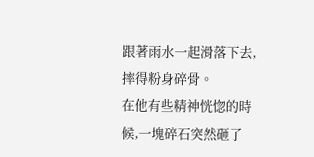跟著雨水一起滑落下去,摔得粉身碎骨。
在他有些精神恍惚的時候,一塊碎石突然砸了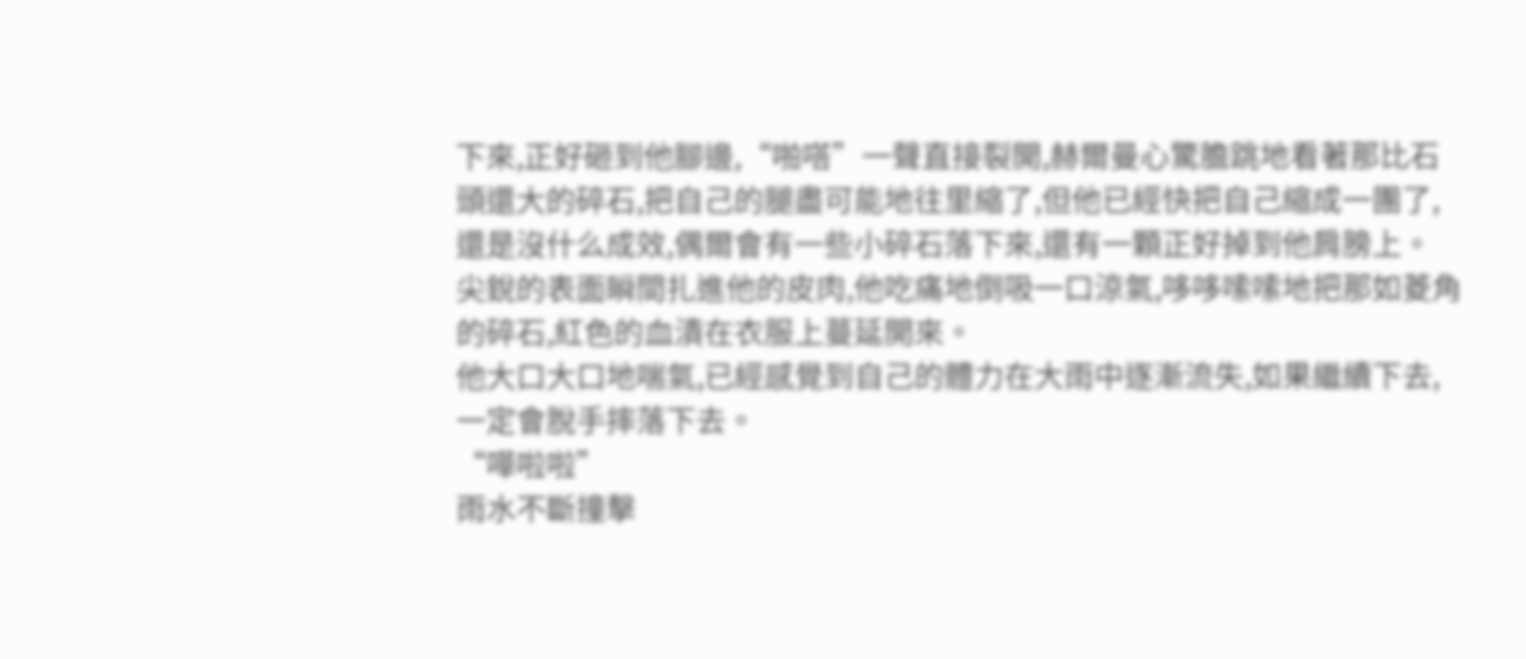下來,正好砸到他腳邊,“啪嗒”一聲直接裂開,赫爾曼心驚膽跳地看著那比石頭還大的碎石,把自己的腿盡可能地往里縮了,但他已經快把自己縮成一團了,還是沒什么成效,偶爾會有一些小碎石落下來,還有一顆正好掉到他肩膀上。
尖銳的表面瞬間扎進他的皮肉,他吃痛地倒吸一口涼氣,哆哆嗦嗦地把那如菱角的碎石,紅色的血漬在衣服上蔓延開來。
他大口大口地喘氣,已經感覺到自己的體力在大雨中逐漸流失,如果繼續下去,一定會脫手摔落下去。
“嘩啦啦”
雨水不斷撞擊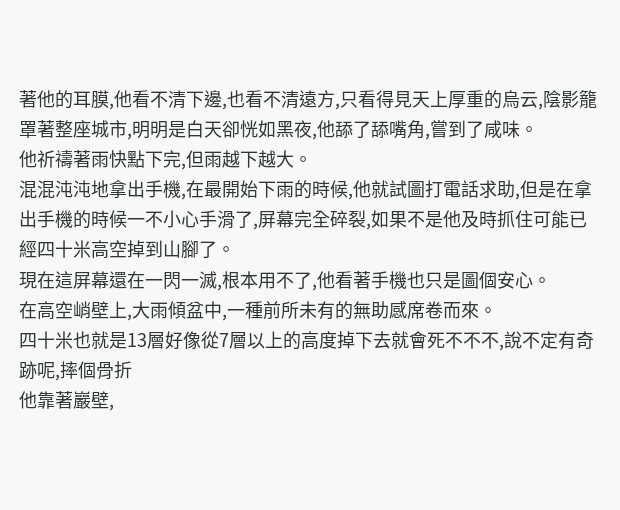著他的耳膜,他看不清下邊,也看不清遠方,只看得見天上厚重的烏云,陰影籠罩著整座城市,明明是白天卻恍如黑夜,他舔了舔嘴角,嘗到了咸味。
他祈禱著雨快點下完,但雨越下越大。
混混沌沌地拿出手機,在最開始下雨的時候,他就試圖打電話求助,但是在拿出手機的時候一不小心手滑了,屏幕完全碎裂,如果不是他及時抓住可能已經四十米高空掉到山腳了。
現在這屏幕還在一閃一滅,根本用不了,他看著手機也只是圖個安心。
在高空峭壁上,大雨傾盆中,一種前所未有的無助感席卷而來。
四十米也就是13層好像從7層以上的高度掉下去就會死不不不,說不定有奇跡呢,摔個骨折
他靠著巖壁,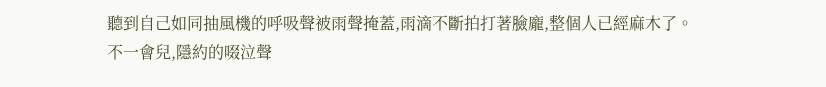聽到自己如同抽風機的呼吸聲被雨聲掩蓋,雨滴不斷拍打著臉龐,整個人已經麻木了。
不一會兒,隱約的啜泣聲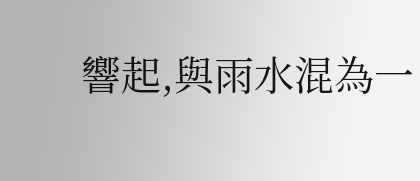響起,與雨水混為一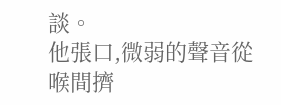談。
他張口,微弱的聲音從喉間擠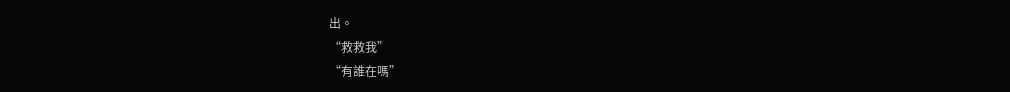出。
“救救我”
“有誰在嗎”